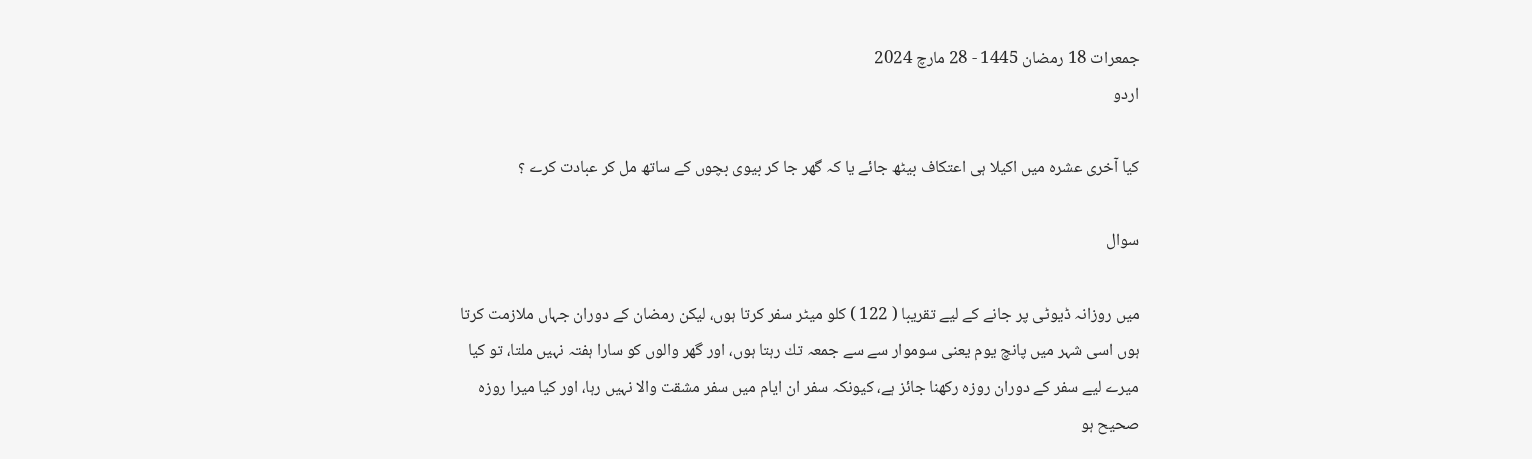جمعرات 18 رمضان 1445 - 28 مارچ 2024
اردو

كيا آخرى عشرہ ميں اكيلا ہى اعتكاف بيٹھ جائے يا كہ گھر جا كر بيوى بچوں كے ساتھ مل كر عبادت كرے ؟

سوال

ميں روزانہ ڈيوٹى پر جانے كے ليے تقريبا ( 122 ) كلو ميٹر سفر كرتا ہوں، ليكن رمضان كے دوران جہاں ملازمت كرتا ہوں اسى شہر ميں پانچ يوم يعنى سوموار سے سے جمعہ تك رہتا ہوں، اور گھر والوں كو سارا ہفتہ نہيں ملتا، تو كيا ميرے ليے سفر كے دوران روزہ ركھنا جائز ہے، كيونكہ سفر ان ايام ميں سفر مشقت والا نہيں رہا، اور كيا ميرا روزہ صحيح ہو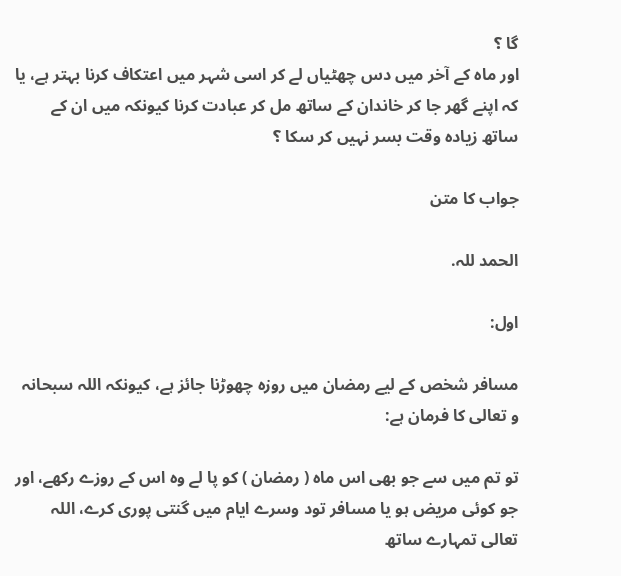گا ؟
اور ماہ كے آخر ميں دس چھٹياں لے كر اسى شہر ميں اعتكاف كرنا بہتر ہے، يا كہ اپنے گھر جا كر خاندان كے ساتھ مل كر عبادت كرنا كيونكہ ميں ان كے ساتھ زيادہ وقت بسر نہيں كر سكا ؟

جواب کا متن

الحمد للہ.

اول:

مسافر شخص كے ليے رمضان ميں روزہ چھوڑنا جائز ہے، كيونكہ اللہ سبحانہ و تعالى كا فرمان ہے:

تو تم ميں سے جو بھى اس ماہ ( رمضان ) كو پا لے وہ اس كے روزے ركھے، اور جو كوئى مريض ہو يا مسافر تود وسرے ايام ميں گنتى پورى كرے، اللہ تعالى تمہارے ساتھ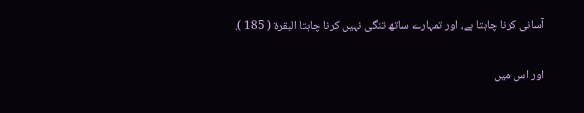آسانى كرنا چاہتا ہے، اور تمہارے ساتھ تنگى نہيں كرنا چاہتا البقرۃ ( 185 ).

اور اس ميں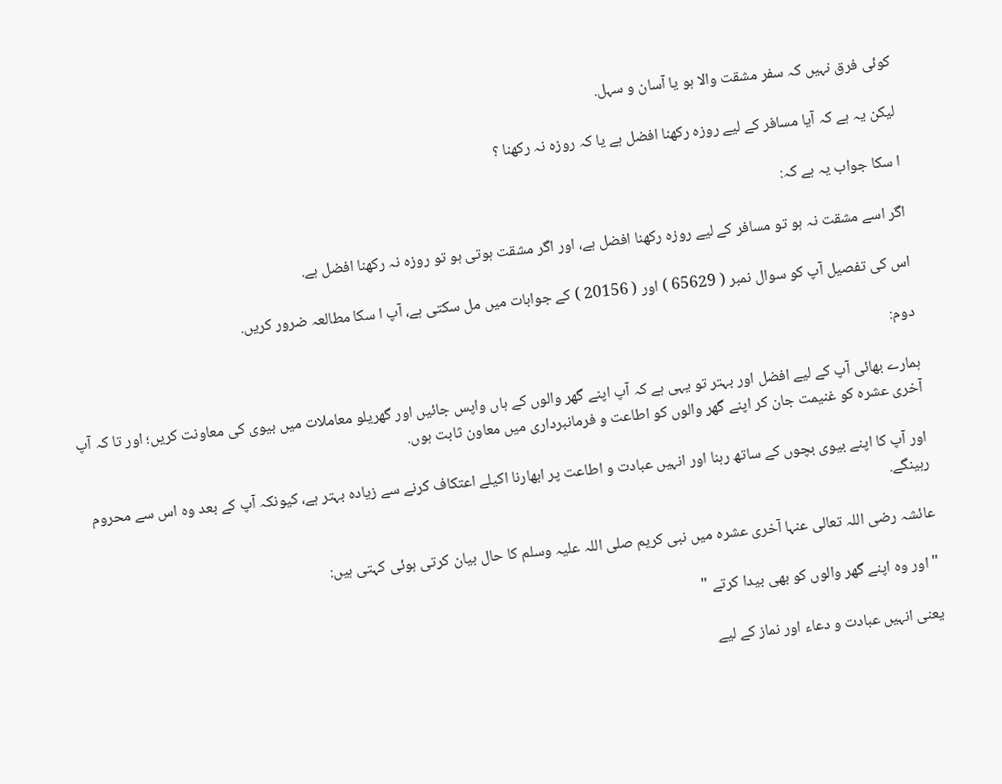كوئى فرق نہيں كہ سفر مشقت والا ہو يا آسان و سہل.

ليكن يہ ہے كہ آيا مسافر كے ليے روزہ ركھنا افضل ہے يا كہ روزہ نہ ركھنا ؟

ا سكا جواب يہ ہے كہ:

اگر اسے مشقت نہ ہو تو مسافر كے ليے روزہ ركھنا افضل ہے، اور اگر مشقت ہوتى ہو تو روزہ نہ ركھنا افضل ہے.

اس كى تفصيل آپ كو سوال نمبر ( 65629 ) اور ( 20156 ) كے جوابات ميں مل سكتى ہے، آپ ا سكا مطالعہ ضرور كريں.

دوم:

ہمارے بھائى آپ كے ليے افضل اور بہتر تو يہى ہے كہ آپ اپنے گھر والوں كے ہاں واپس جائيں اور گھريلو معاملات ميں بيوى كى معاونت كريں؛ اور تا كہ آپ آخرى عشرہ كو غنيمت جان كر اپنے گھر والوں كو اطاعت و فرمانبردارى ميں معاون ثابت ہوں.

اور آپ كا اپنے بيوى بچوں كے ساتھ رہنا اور انہيں عبادت و اطاعت پر ابھارنا اكيلے اعتكاف كرنے سے زيادہ بہتر ہے، كيونكہ آپ كے بعد وہ اس سے محروم رہينگے.

عائشہ رضى اللہ تعالى عنہا آخرى عشرہ ميں نبى كريم صلى اللہ عليہ وسلم كا حال بيان كرتى ہوئى كہتى ہيں:

" اور وہ اپنے گھر والوں كو بھى بيدا كرتے "

يعنى انہيں عبادت و دعاء اور نماز كے ليے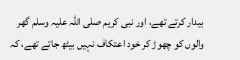بيدار كرتے تھے، اور نبى كريم صلى اللہ عليہ وسلم گھر والوں كو چھوڑ كر خود اعتكاف نہيں بيٹھ جاتے تھے، كہ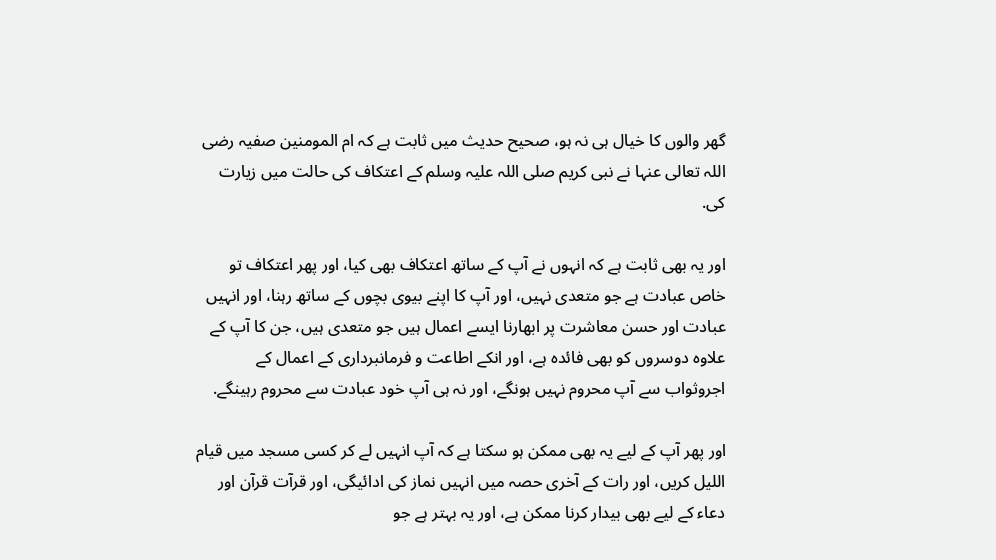گھر والوں كا خيال ہى نہ ہو، صحيح حديث ميں ثابت ہے كہ ام المومنين صفيہ رضى اللہ تعالى عنہا نے نبى كريم صلى اللہ عليہ وسلم كے اعتكاف كى حالت ميں زيارت كى.

اور يہ بھى ثابت ہے كہ انہوں نے آپ كے ساتھ اعتكاف بھى كيا، اور پھر اعتكاف تو خاص عبادت ہے جو متعدى نہيں، اور آپ كا اپنے بيوى بچوں كے ساتھ رہنا، اور انہيں عبادت اور حسن معاشرت پر ابھارنا ايسے اعمال ہيں جو متعدى ہيں، جن كا آپ كے علاوہ دوسروں كو بھى فائدہ ہے، اور انكے اطاعت و فرمانبردارى كے اعمال كے اجروثواب سے آپ محروم نہيں ہونگے، اور نہ ہى آپ خود عبادت سے محروم رہينگے.

اور پھر آپ كے ليے يہ بھى ممكن ہو سكتا ہے كہ آپ انہيں لے كر كسى مسجد ميں قيام الليل كريں، اور رات كے آخرى حصہ ميں انہيں نماز كى ادائيگى، اور قرآت قرآن اور دعاء كے ليے بھى بيدار كرنا ممكن ہے، اور يہ بہتر ہے جو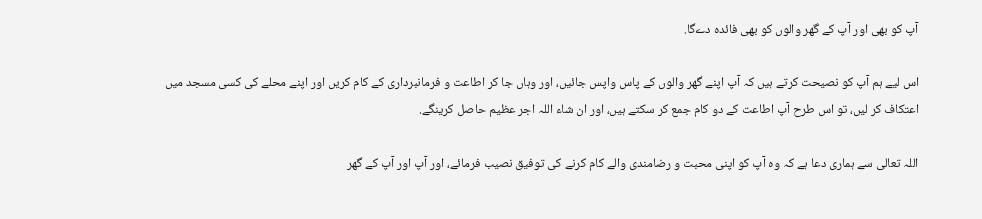آپ كو بھى اور آپ كے گھر والوں كو بھى فائدہ دےگا.

اس ليے ہم آپ كو نصيحت كرتے ہيں كہ آپ اپنے گھر والوں كے پاس واپس جائيں، اور وہاں جا كر اطاعت و فرمانبردارى كے كام كريں اور اپنے محلے كى كسى مسجد ميں اعتكاف كر ليں، تو اس طرح آپ اطاعت كے دو كام جمع كر سكتے ہيں، اور ان شاء اللہ اجر عظيم حاصل كرينگے.

اللہ تعالى سے ہمارى دعا ہے كہ وہ آپ كو اپنى محبت و رضامندى والے كام كرنے كى توفيق نصيب فرمائے، اور آپ اور آپ كے گھر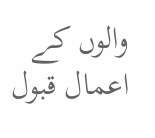والوں كے اعمال قبول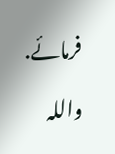فرمائے.

واللہ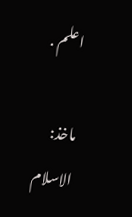اعلم .

ماخذ: الاسلام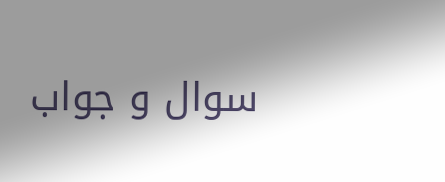سوال و جواب